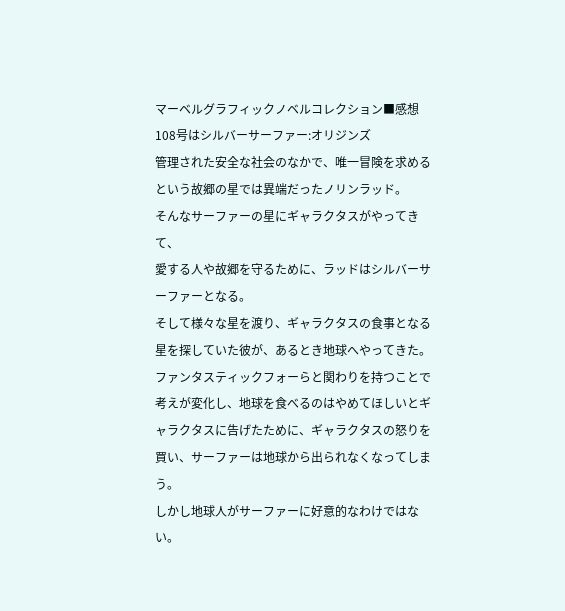マーベルグラフィックノベルコレクション■感想
108号はシルバーサーファー:オリジンズ
管理された安全な社会のなかで、唯一冒険を求めるという故郷の星では異端だったノリンラッド。
そんなサーファーの星にギャラクタスがやってきて、
愛する人や故郷を守るために、ラッドはシルバーサーファーとなる。
そして様々な星を渡り、ギャラクタスの食事となる星を探していた彼が、あるとき地球へやってきた。
ファンタスティックフォーらと関わりを持つことで考えが変化し、地球を食べるのはやめてほしいとギャラクタスに告げたために、ギャラクタスの怒りを買い、サーファーは地球から出られなくなってしまう。
しかし地球人がサーファーに好意的なわけではない。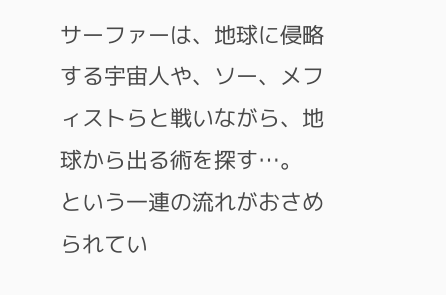サーファーは、地球に侵略する宇宙人や、ソー、メフィストらと戦いながら、地球から出る術を探す…。
という一連の流れがおさめられてい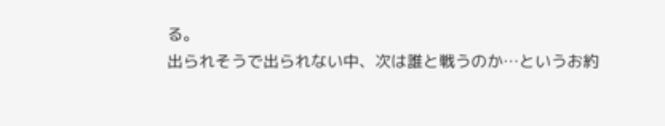る。
出られそうで出られない中、次は誰と戦うのか…というお約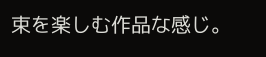束を楽しむ作品な感じ。